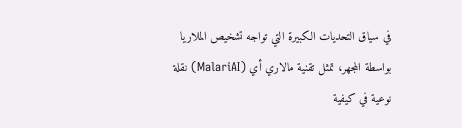في سياق التحديات الكبيرة التي تواجه تشخيص الملاريا بواسطة المجهر، تمثل تقنية مالاري أي (MalariAI) نقلة نوعية في كيفية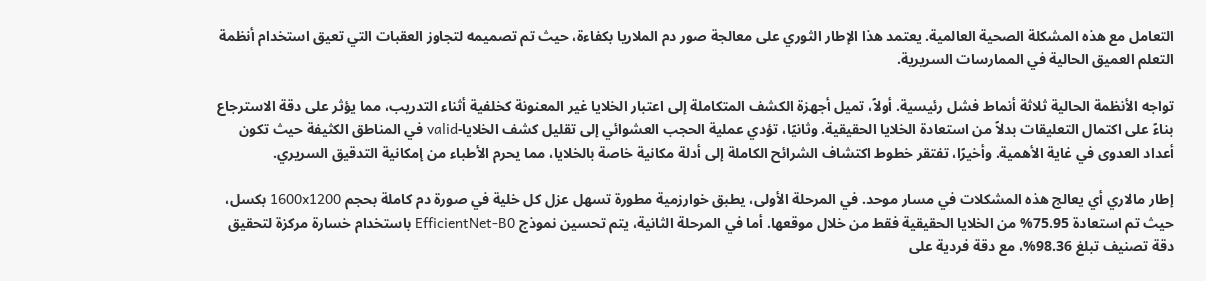التعامل مع هذه المشكلة الصحية العالمية. يعتمد هذا الإطار الثوري على معالجة صور دم الملاريا بكفاءة، حيث تم تصميمه لتجاوز العقبات التي تعيق استخدام أنظمة التعلم العميق الحالية في الممارسات السريرية.

تواجه الأنظمة الحالية ثلاثة أنماط فشل رئيسية. أولاً، تميل أجهزة الكشف المتكاملة إلى اعتبار الخلايا غير المعنونة كخلفية أثناء التدريب، مما يؤثر على دقة الاسترجاع بناءً على اكتمال التعليقات بدلاً من استعادة الخلايا الحقيقية. وثانيًا، تؤدي عملية الحجب العشوائي إلى تقليل كشف الخلايا-valid في المناطق الكثيفة حيث تكون أعداد العدوى في غاية الأهمية. وأخيرًا، تفتقر خطوط اكتشاف الشرائح الكاملة إلى أدلة مكانية خاصة بالخلايا، مما يحرم الأطباء من إمكانية التدقيق السريري.

إطار مالاري أي يعالج هذه المشكلات في مسار موحد. في المرحلة الأولى، يطبق خوارزمية مطورة تسهل عزل كل خلية في صورة دم كاملة بحجم 1600x1200 بكسل، حيث تم استعادة 75.95% من الخلايا الحقيقية فقط من خلال موقعها. أما في المرحلة الثانية، يتم تحسين نموذج EfficientNet-B0 باستخدام خسارة مركزة لتحقيق دقة تصنيف تبلغ 98.36%، مع دقة فردية على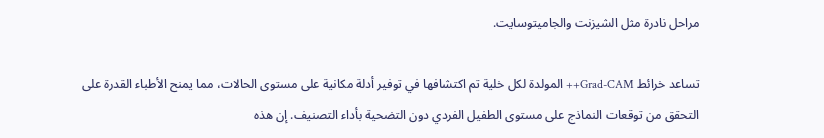مراحل نادرة مثل الشيزنت والجاميتوسايت.

تساعد خرائط Grad-CAM++ المولدة لكل خلية تم اكتشافها في توفير أدلة مكانية على مستوى الحالات، مما يمنح الأطباء القدرة على التحقق من توقعات النماذج على مستوى الطفيل الفردي دون التضحية بأداء التصنيف. إن هذه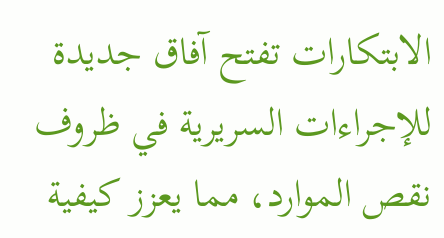الابتكارات تفتح آفاق جديدة للإجراءات السريرية في ظروف نقص الموارد، مما يعزز كيفية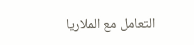التعامل مع الملاريا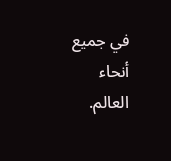في جميع أنحاء العالم.